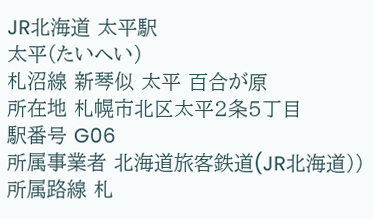JR北海道 太平駅
太平(たいへい)
札沼線 新琴似 太平 百合が原
所在地 札幌市北区太平2条5丁目
駅番号 G06
所属事業者 北海道旅客鉄道(JR北海道))
所属路線 札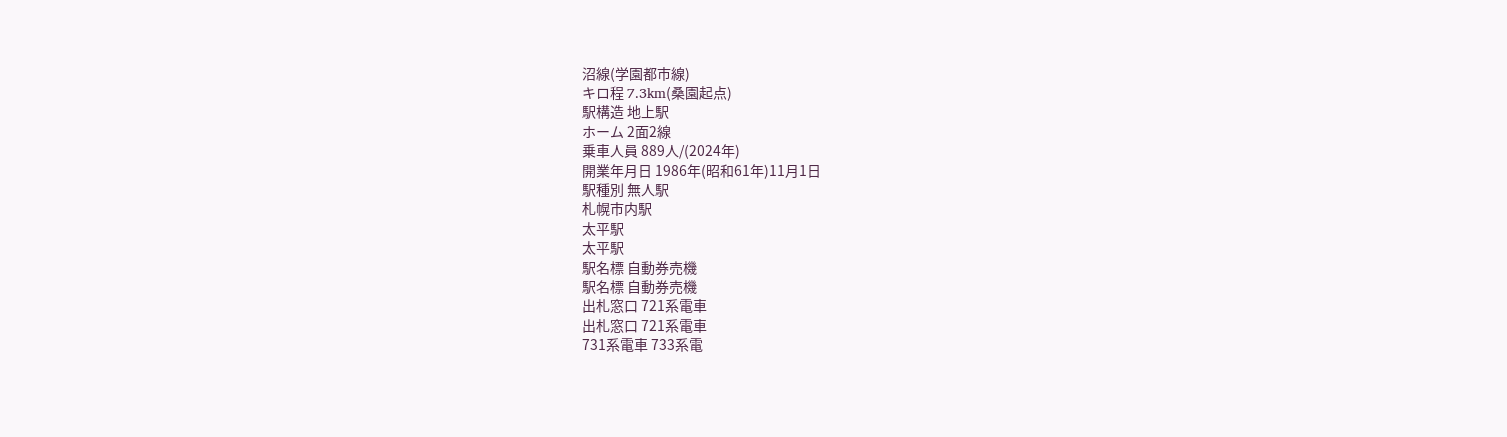沼線(学園都市線)
キロ程 7.3km(桑園起点)
駅構造 地上駅
ホーム 2面2線
乗車人員 889人/(2024年)
開業年月日 1986年(昭和61年)11月1日
駅種別 無人駅
札幌市内駅
太平駅
太平駅
駅名標 自動券売機
駅名標 自動券売機
出札窓口 721系電車
出札窓口 721系電車
731系電車 733系電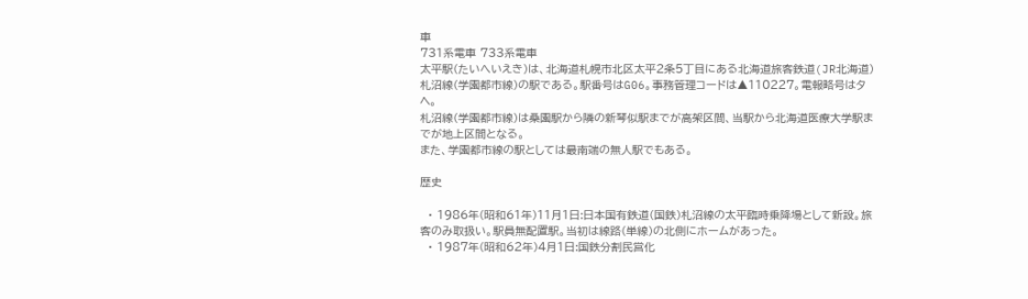車
731系電車 733系電車
太平駅(たいへいえき)は、北海道札幌市北区太平2条5丁目にある北海道旅客鉄道(JR北海道)札沼線(学園都市線)の駅である。駅番号はG06。事務管理コードは▲110227。電報略号はタヘ。
札沼線(学園都市線)は桑園駅から隣の新琴似駅までが高架区間、当駅から北海道医療大学駅までが地上区間となる。
また、学園都市線の駅としては最南端の無人駅でもある。

歴史

  • 1986年(昭和61年)11月1日:日本国有鉄道(国鉄)札沼線の太平臨時乗降場として新設。旅客のみ取扱い。駅員無配置駅。当初は線路(単線)の北側にホームがあった。
  • 1987年(昭和62年)4月1日:国鉄分割民営化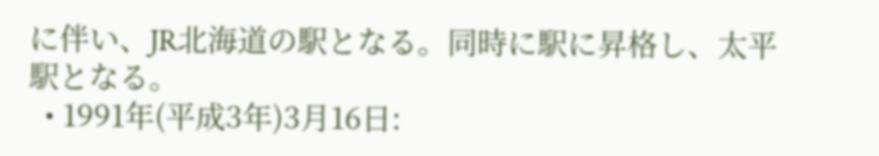に伴い、JR北海道の駅となる。同時に駅に昇格し、太平駅となる。
  • 1991年(平成3年)3月16日: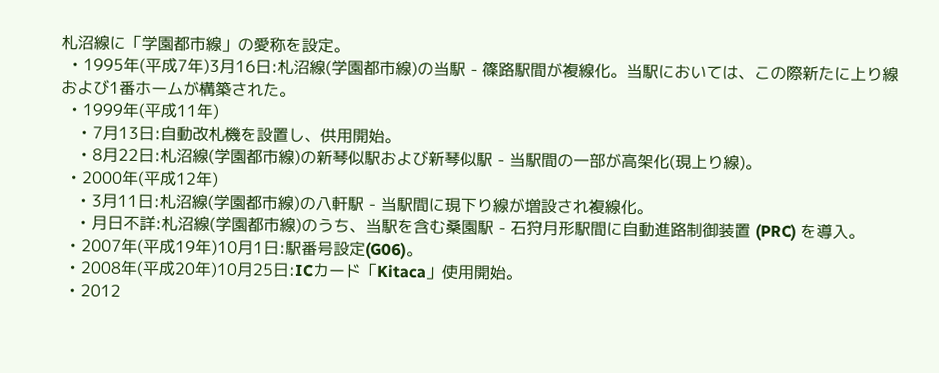札沼線に「学園都市線」の愛称を設定。
  • 1995年(平成7年)3月16日:札沼線(学園都市線)の当駅 - 篠路駅間が複線化。当駅においては、この際新たに上り線および1番ホームが構築された。
  • 1999年(平成11年)
    • 7月13日:自動改札機を設置し、供用開始。
    • 8月22日:札沼線(学園都市線)の新琴似駅および新琴似駅 - 当駅間の一部が高架化(現上り線)。
  • 2000年(平成12年)
    • 3月11日:札沼線(学園都市線)の八軒駅 - 当駅間に現下り線が増設され複線化。
    • 月日不詳:札沼線(学園都市線)のうち、当駅を含む桑園駅 - 石狩月形駅間に自動進路制御装置 (PRC) を導入。
  • 2007年(平成19年)10月1日:駅番号設定(G06)。
  • 2008年(平成20年)10月25日:ICカード「Kitaca」使用開始。
  • 2012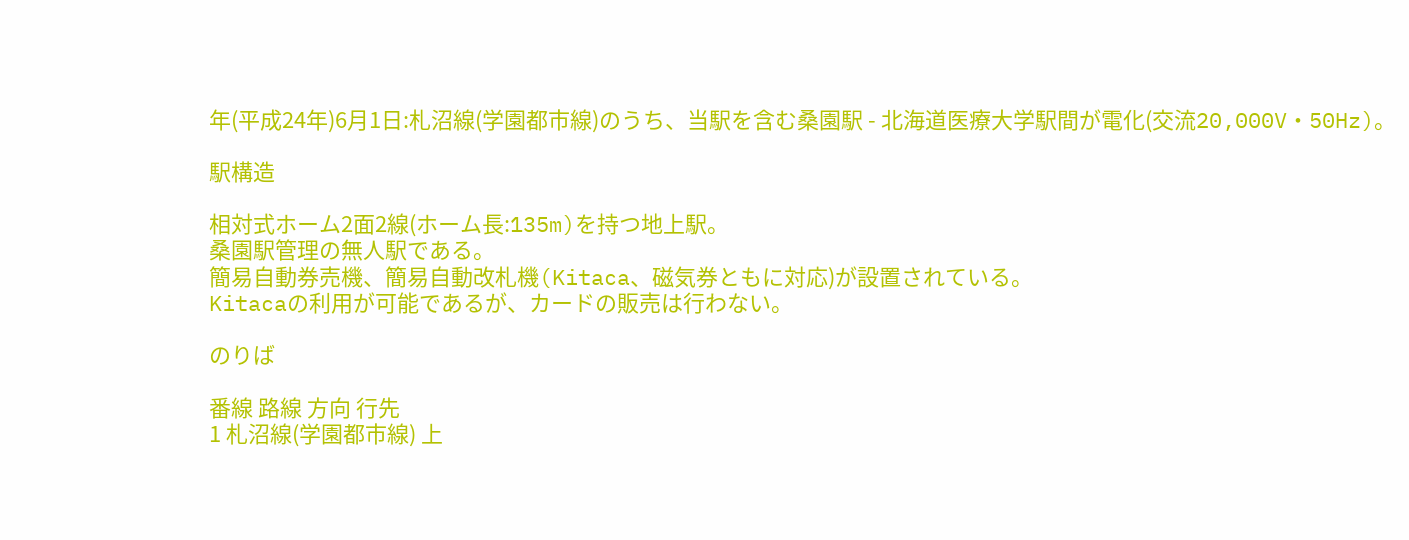年(平成24年)6月1日:札沼線(学園都市線)のうち、当駅を含む桑園駅 - 北海道医療大学駅間が電化(交流20,000V・50Hz)。

駅構造

相対式ホーム2面2線(ホーム長:135m)を持つ地上駅。
桑園駅管理の無人駅である。
簡易自動券売機、簡易自動改札機(Kitaca、磁気券ともに対応)が設置されている。
Kitacaの利用が可能であるが、カードの販売は行わない。

のりば

番線 路線 方向 行先
1 札沼線(学園都市線) 上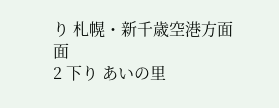り 札幌・新千歳空港方面面
2 下り あいの里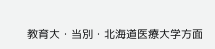教育大・当別・北海道医療大学方面